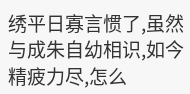绣平日寡言惯了,虽然与成朱自幼相识,如今精疲力尽,怎么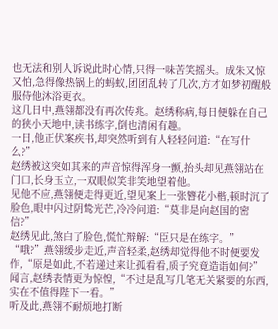也无法和别人诉说此时心情,只得一味苦笑摇头。成朱又惊又怕,急得像热锅上的蚂蚁,团团乱转了几次,方才如梦初醒般服侍他沐浴更衣。
这几日中,燕翎都没有再次传兆。赵绣称病,每日便躲在自己的狭小天地中,读书练字,倒也清闲有趣。
一日,他正伏案疾书,却突然听到有人轻轻问道:“在写什么?”
赵绣被这突如其来的声音惊得浑身一颤,抬头却见燕翎站在门口,长身玉立,一双眼似笑非笑地望着他。
见他不应,燕翎便走得更近,望见案上一张簪花小楷,顿时沉了脸色,眼中闪过阴鸷光芒,冷冷问道:“莫非是向赵国的密信?”
赵绣见此,煞白了脸色,慌忙辩解:“臣只是在练字。”
“哦?”燕翎缓步走近,声音轻柔,赵绣却觉得他不时便要发作,“原是如此,不若递过来让孤看看,质子究竟造诣如何?”
闻言,赵绣表情更为惊惶,“不过是乱写几笔无关紧要的东西,实在不值得陛下一看。”
听及此,燕翎不耐烦地打断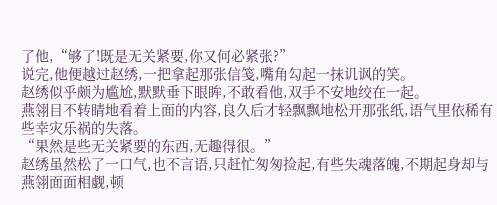了他,“够了!既是无关紧要,你又何必紧张?”
说完,他便越过赵绣,一把拿起那张信笺,嘴角勾起一抹讥讽的笑。
赵绣似乎颇为尴尬,默默垂下眼眸,不敢看他,双手不安地绞在一起。
燕翎目不转睛地看着上面的内容,良久后才轻飘飘地松开那张纸,语气里依稀有些幸灾乐祸的失落。
“果然是些无关紧要的东西,无趣得很。”
赵绣虽然松了一口气,也不言语,只赶忙匆匆捡起,有些失魂落魄,不期起身却与燕翎面面相觑,顿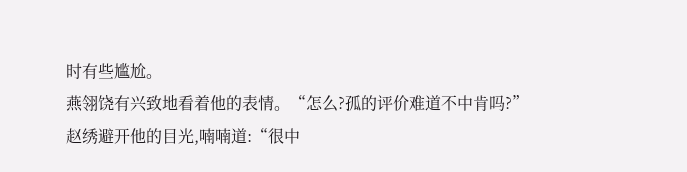时有些尴尬。
燕翎饶有兴致地看着他的表情。“怎么?孤的评价难道不中肯吗?”
赵绣避开他的目光,喃喃道:“很中